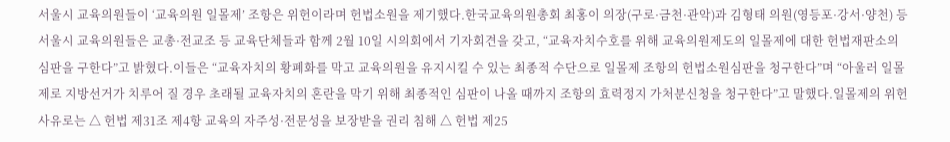서울시 교육의원들이 ‘교육의원 일몰제’ 조항은 위헌이라며 헌법소원을 제기했다.한국교육의원총회 최홍이 의장(구로·금천·관악)과 김형태 의원(영등포·강서·양천) 등 서울시 교육의원들은 교총·전교조 등 교육단체들과 함께 2월 10일 시의회에서 기자회견을 갖고, “교육자치수호를 위해 교육의원제도의 일몰제에 대한 헌법재판소의 심판을 구한다”고 밝혔다.이들은 “교육자치의 황폐화를 막고 교육의원을 유지시킬 수 있는 최종적 수단으로 일몰제 조항의 헌법소원심판을 청구한다”며 “아울러 일몰제로 지방선거가 치루어 질 경우 초래될 교육자치의 혼란을 막기 위해 최종적인 심판이 나올 때까지 조항의 효력정지 가처분신청을 청구한다”고 말했다.일몰제의 위헌 사유로는 △ 헌법 제31조 제4항 교육의 자주성·전문성을 보장받을 권리 침해 △ 헌법 제25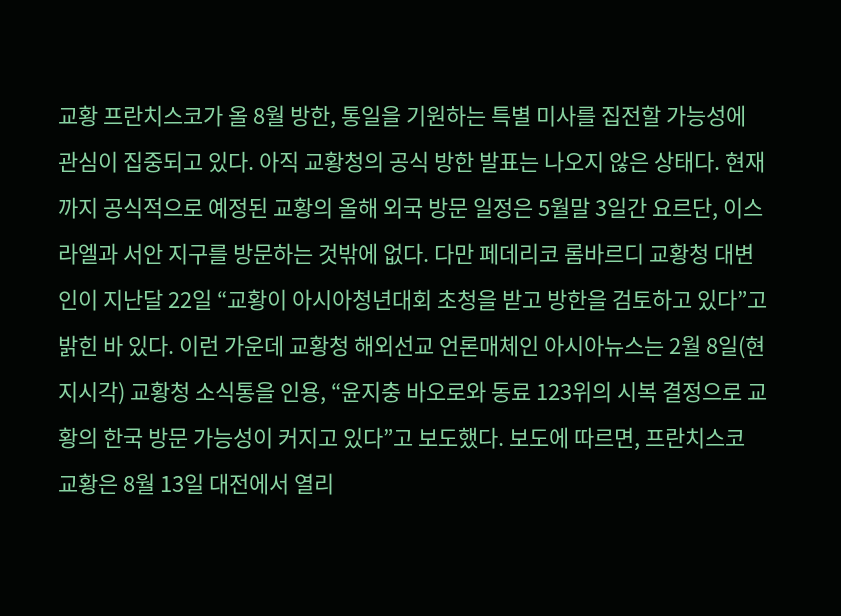교황 프란치스코가 올 8월 방한, 통일을 기원하는 특별 미사를 집전할 가능성에 관심이 집중되고 있다. 아직 교황청의 공식 방한 발표는 나오지 않은 상태다. 현재까지 공식적으로 예정된 교황의 올해 외국 방문 일정은 5월말 3일간 요르단, 이스라엘과 서안 지구를 방문하는 것밖에 없다. 다만 페데리코 롬바르디 교황청 대변인이 지난달 22일 “교황이 아시아청년대회 초청을 받고 방한을 검토하고 있다”고 밝힌 바 있다. 이런 가운데 교황청 해외선교 언론매체인 아시아뉴스는 2월 8일(현지시각) 교황청 소식통을 인용, “윤지충 바오로와 동료 123위의 시복 결정으로 교황의 한국 방문 가능성이 커지고 있다”고 보도했다. 보도에 따르면, 프란치스코 교황은 8월 13일 대전에서 열리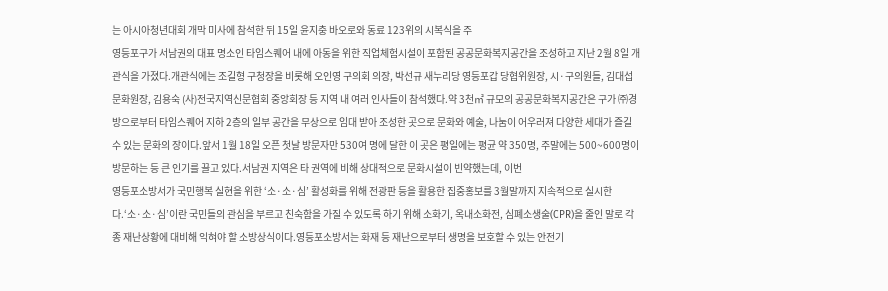는 아시아청년대회 개막 미사에 참석한 뒤 15일 윤지충 바오로와 동료 123위의 시복식을 주
영등포구가 서남권의 대표 명소인 타임스퀘어 내에 아동을 위한 직업체험시설이 포함된 공공문화복지공간을 조성하고 지난 2월 8일 개관식을 가졌다.개관식에는 조길형 구청장을 비롯해 오인영 구의회 의장, 박선규 새누리당 영등포갑 당협위원장, 시·구의원들, 김대섭 문화원장, 김용숙 (사)전국지역신문협회 중앙회장 등 지역 내 여러 인사들이 참석했다.약 3천㎡ 규모의 공공문화복지공간은 구가 ㈜경방으로부터 타임스퀘어 지하 2층의 일부 공간을 무상으로 임대 받아 조성한 곳으로 문화와 예술, 나눔이 어우러져 다양한 세대가 즐길 수 있는 문화의 장이다.앞서 1월 18일 오픈 첫날 방문자만 530여 명에 달한 이 곳은 평일에는 평균 약 350명, 주말에는 500~600명이 방문하는 등 큰 인기를 끌고 있다.서남권 지역은 타 권역에 비해 상대적으로 문화시설이 빈약했는데, 이번
영등포소방서가 국민행복 실현을 위한 ‘소·소·심’ 활성화를 위해 전광판 등을 활용한 집중홍보를 3월말까지 지속적으로 실시한다.‘소·소·심’이란 국민들의 관심을 부르고 친숙함을 가질 수 있도록 하기 위해 소화기, 옥내소화전, 심폐소생술(CPR)을 줄인 말로 각종 재난상황에 대비해 익혀야 할 소방상식이다.영등포소방서는 화재 등 재난으로부터 생명을 보호할 수 있는 안전기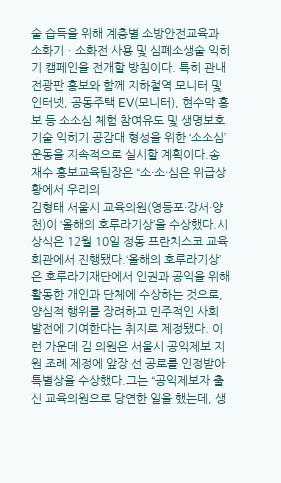술 습득을 위해 계층별 소방안전교육과 소화기ㆍ소화전 사용 및 심폐소생술 익히기 캠페인을 전개할 방침이다. 특히 관내 전광판 홍보와 함께 지하철역 모니터 및 인터넷, 공동주택 EV(모니터), 현수막 홍보 등 소소심 체험 참여유도 및 생명보호 기술 익히기 공감대 형성을 위한 ‘소소심’ 운동을 지속적으로 실시할 계획이다.송재수 홍보교육팀장은 “소·소·심은 위급상황에서 우리의
김형태 서울시 교육의원(영등포·강서·양천)이 ‘올해의 호루라기상’을 수상했다.시상식은 12월 10일 정동 프란치스코 교육회관에서 진행됐다.‘올해의 호루라기상’은 호루라기재단에서 인권과 공익을 위해 활동한 개인과 단체에 수상하는 것으로, 양심적 행위를 장려하고 민주적인 사회 발전에 기여한다는 취지로 제정됐다. 이런 가운데 김 의원은 서울시 공익제보 지원 조례 제정에 앞장 선 공로를 인정받아 특별상을 수상했다.그는 “공익제보자 출신 교육의원으로 당연한 일을 했는데, 생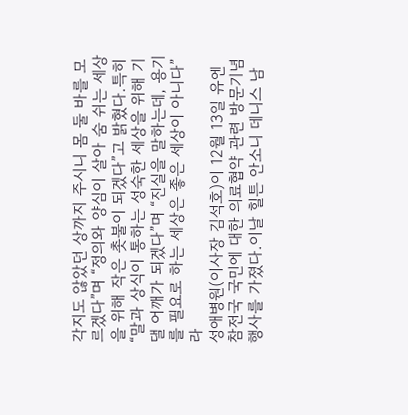각지도 않았던 상까지 주시니 몸 둘 바를 모르겠다”며 “정의와 양심이 살아 숨 쉬는 세상을 위해 작은 촛불이 되겠다”고 밝혔다.특히 “말과 상식이 통하는 성숙한 세상을 위해 기댈 어깨가 되겠다”며 “진실을 말하는데, 용기를 필요로 하는 세상은 좋은 세상이 아니다”라
성애병원(이사장 김석호)이 12월 13일 유엔 참전국 국민에 대한 의료협약 관련 방문기념행사를 가졌다.이날 힐튼 안소니 데니스 남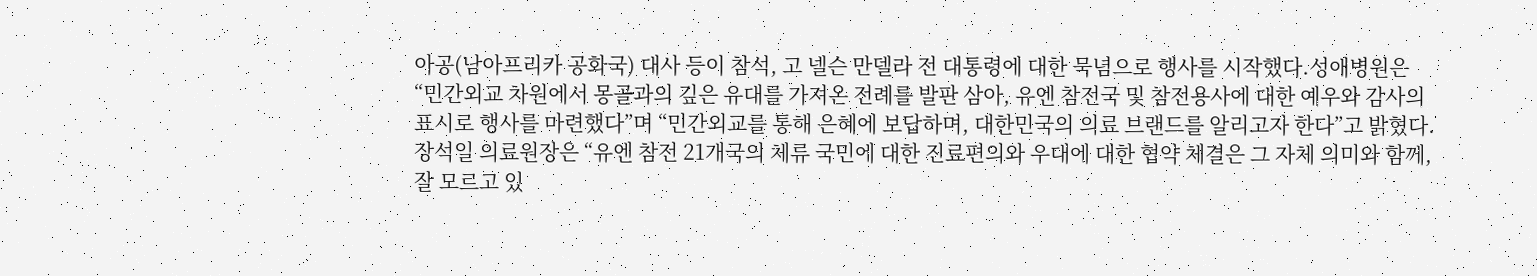아공(남아프리카 공화국) 대사 등이 참석, 고 넬슨 만델라 전 대통령에 대한 묵념으로 행사를 시작했다.성애병원은 “민간외교 차원에서 몽골과의 깊은 유대를 가져온 전례를 발판 삼아, 유엔 참전국 및 참전용사에 대한 예우와 감사의 표시로 행사를 마련했다”며 “민간외교를 통해 은혜에 보답하며, 대한민국의 의료 브랜드를 알리고자 한다”고 밝혔다.장석일 의료원장은 “유엔 참전 21개국의 체류 국민에 대한 진료편의와 우대에 대한 협약 체결은 그 자체 의미와 함께, 잘 모르고 있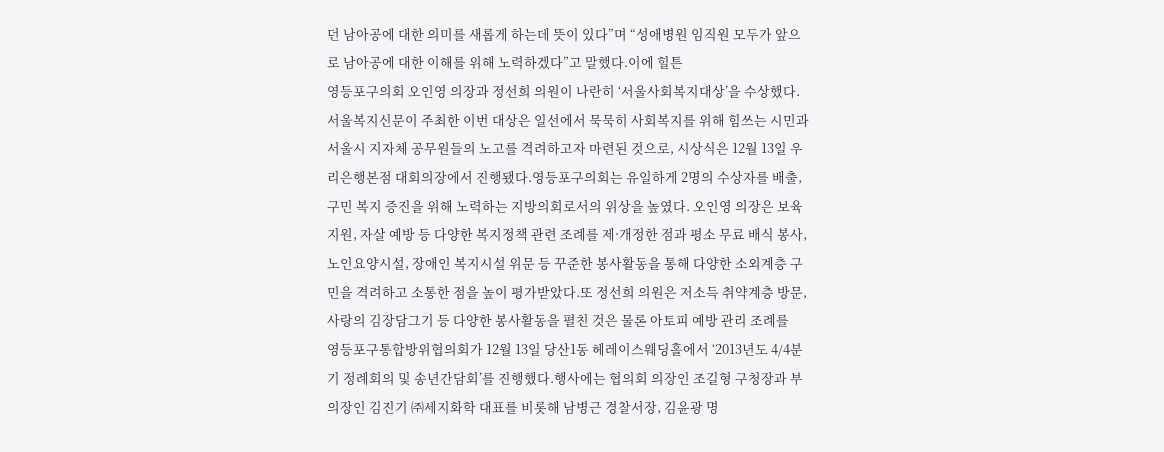던 남아공에 대한 의미를 새롭게 하는데 뜻이 있다”며 “성애병원 임직원 모두가 앞으로 남아공에 대한 이해를 위해 노력하겠다”고 말했다.이에 힐튼
영등포구의회 오인영 의장과 정선희 의원이 나란히 ‘서울사회복지대상’을 수상했다. 서울복지신문이 주최한 이번 대상은 일선에서 묵묵히 사회복지를 위해 힘쓰는 시민과 서울시 지자체 공무원들의 노고를 격려하고자 마련된 것으로, 시상식은 12월 13일 우리은행본점 대회의장에서 진행됐다.영등포구의회는 유일하게 2명의 수상자를 배출, 구민 복지 증진을 위해 노력하는 지방의회로서의 위상을 높였다. 오인영 의장은 보육 지원, 자살 예방 등 다양한 복지정책 관련 조례를 제·개정한 점과 평소 무료 배식 봉사, 노인요양시설, 장애인 복지시설 위문 등 꾸준한 봉사활동을 통해 다양한 소외계층 구민을 격려하고 소통한 점을 높이 평가받았다.또 정선희 의원은 저소득 취약계층 방문, 사랑의 김장담그기 등 다양한 봉사활동을 펼친 것은 물론 아토피 예방 관리 조례를
영등포구통합방위협의회가 12월 13일 당산1동 헤레이스웨딩홀에서 ‘2013년도 4/4분기 정례회의 및 송년간담회’를 진행했다.행사에는 협의회 의장인 조길형 구청장과 부의장인 김진기 ㈜세지화학 대표를 비롯해 남병근 경찰서장, 김윤광 명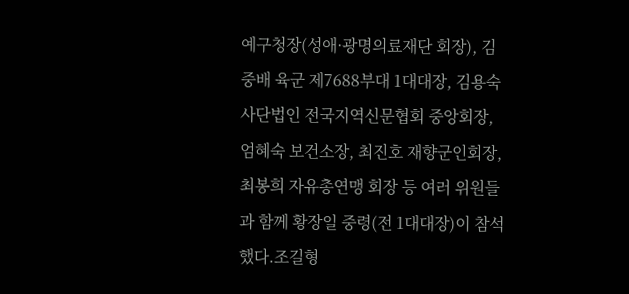예구청장(성애·광명의료재단 회장), 김중배 육군 제7688부대 1대대장, 김용숙 사단법인 전국지역신문협회 중앙회장, 엄혜숙 보건소장, 최진호 재향군인회장, 최봉희 자유총연맹 회장 등 여러 위원들과 함께 황장일 중령(전 1대대장)이 참석했다.조길형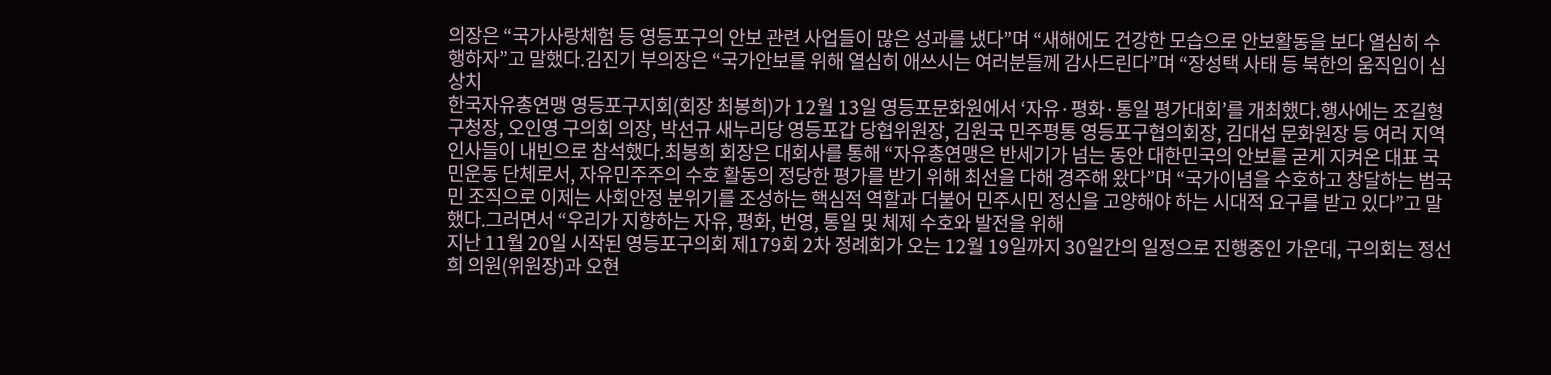의장은 “국가사랑체험 등 영등포구의 안보 관련 사업들이 많은 성과를 냈다”며 “새해에도 건강한 모습으로 안보활동을 보다 열심히 수행하자”고 말했다.김진기 부의장은 “국가안보를 위해 열심히 애쓰시는 여러분들께 감사드린다”며 “장성택 사태 등 북한의 움직임이 심상치
한국자유총연맹 영등포구지회(회장 최봉희)가 12월 13일 영등포문화원에서 ‘자유·평화·통일 평가대회’를 개최했다.행사에는 조길형 구청장, 오인영 구의회 의장, 박선규 새누리당 영등포갑 당협위원장, 김원국 민주평통 영등포구협의회장, 김대섭 문화원장 등 여러 지역인사들이 내빈으로 참석했다.최봉희 회장은 대회사를 통해 “자유총연맹은 반세기가 넘는 동안 대한민국의 안보를 굳게 지켜온 대표 국민운동 단체로서, 자유민주주의 수호 활동의 정당한 평가를 받기 위해 최선을 다해 경주해 왔다”며 “국가이념을 수호하고 창달하는 범국민 조직으로 이제는 사회안정 분위기를 조성하는 핵심적 역할과 더불어 민주시민 정신을 고양해야 하는 시대적 요구를 받고 있다”고 말했다.그러면서 “우리가 지향하는 자유, 평화, 번영, 통일 및 체제 수호와 발전을 위해
지난 11월 20일 시작된 영등포구의회 제179회 2차 정례회가 오는 12월 19일까지 30일간의 일정으로 진행중인 가운데, 구의회는 정선희 의원(위원장)과 오현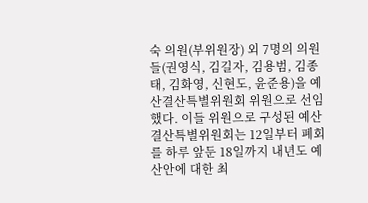숙 의원(부위원장) 외 7명의 의원들(권영식, 김길자, 김용범, 김종태, 김화영, 신현도, 윤준용)을 예산결산특별위원회 위원으로 선임했다. 이들 위원으로 구성된 예산결산특별위원회는 12일부터 폐회를 하루 앞둔 18일까지 내년도 예산안에 대한 최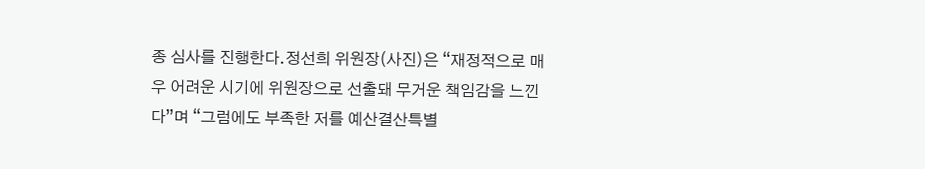종 심사를 진행한다.정선희 위원장(사진)은 “재정적으로 매우 어려운 시기에 위원장으로 선출돼 무거운 책임감을 느낀다”며 “그럼에도 부족한 저를 예산결산특별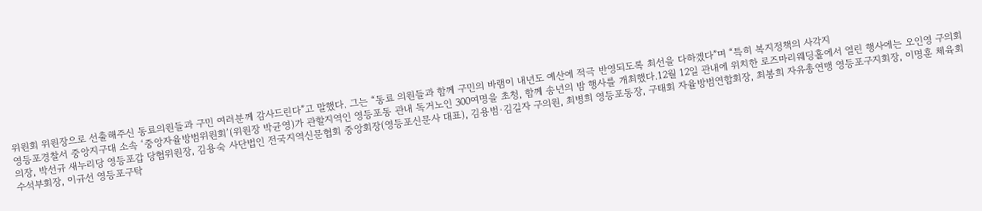위원회 위원장으로 선출해주신 동료의원들과 구민 여러분께 감사드린다”고 말했다. 그는 “동료 의원들과 함께 구민의 바램이 내년도 예산에 적극 반영되도록 최선을 다하겠다”며 “특히 복지정책의 사각지
영등포경찰서 중앙지구대 소속 ‘중앙자율방범위원회’(위원장 박균영)가 관할지역인 영등포동 관내 독거노인 300여명을 초청, 함께 송년의 밤 행사를 개최했다.12월 12일 관내에 위치한 로즈마리웨딩홀에서 열린 행사에는 오인영 구의회 의장, 박선규 새누리당 영등포갑 당협위원장, 김용숙 사단법인 전국지역신문협회 중앙회장(영등포신문사 대표), 김용범·김길자 구의원, 최병희 영등포동장, 구태회 자율방범연합회장, 최봉희 자유총연맹 영등포구지회장, 이명훈 체육회 수석부회장, 이규선 영등포구탁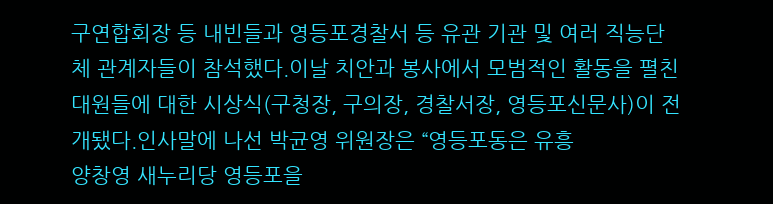구연합회장 등 내빈들과 영등포경찰서 등 유관 기관 및 여러 직능단체 관계자들이 참석했다.이날 치안과 봉사에서 모범적인 활동을 펼친 대원들에 대한 시상식(구청장, 구의장, 경찰서장, 영등포신문사)이 전개됐다.인사말에 나선 박균영 위원장은 “영등포동은 유흥
양창영 새누리당 영등포을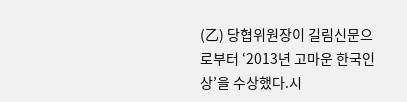(乙) 당협위원장이 길림신문으로부터 ‘2013년 고마운 한국인상’을 수상했다.시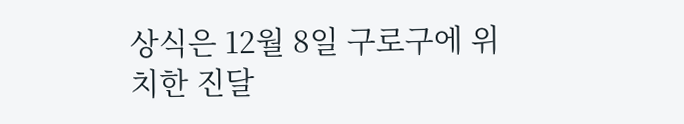상식은 12월 8일 구로구에 위치한 진달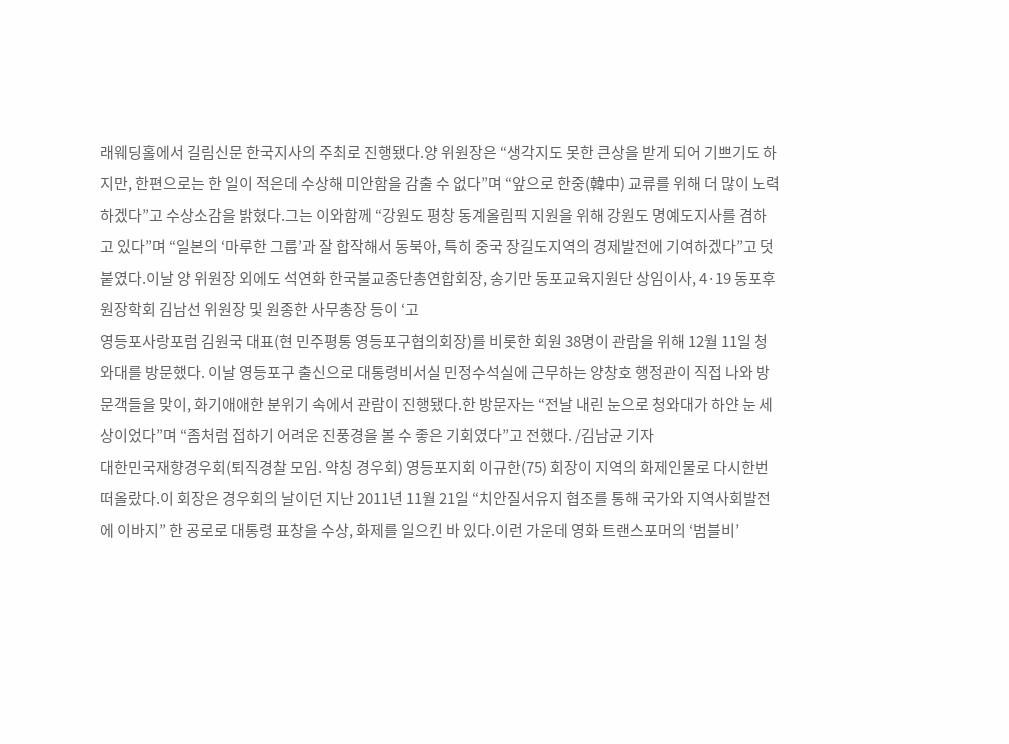래웨딩홀에서 길림신문 한국지사의 주최로 진행됐다.양 위원장은 “생각지도 못한 큰상을 받게 되어 기쁘기도 하지만, 한편으로는 한 일이 적은데 수상해 미안함을 감출 수 없다”며 “앞으로 한중(韓中) 교류를 위해 더 많이 노력하겠다”고 수상소감을 밝혔다.그는 이와함께 “강원도 평창 동계올림픽 지원을 위해 강원도 명예도지사를 겸하고 있다”며 “일본의 ‘마루한 그룹’과 잘 합작해서 동북아, 특히 중국 장길도지역의 경제발전에 기여하겠다”고 덧붙였다.이날 양 위원장 외에도 석연화 한국불교종단총연합회장, 송기만 동포교육지원단 상임이사, 4·19 동포후원장학회 김남선 위원장 및 원종한 사무총장 등이 ‘고
영등포사랑포럼 김원국 대표(현 민주평통 영등포구협의회장)를 비롯한 회원 38명이 관람을 위해 12월 11일 청와대를 방문했다. 이날 영등포구 출신으로 대통령비서실 민정수석실에 근무하는 양창호 행정관이 직접 나와 방문객들을 맞이, 화기애애한 분위기 속에서 관람이 진행됐다.한 방문자는 “전날 내린 눈으로 청와대가 하얀 눈 세상이었다”며 “좀처럼 접하기 어려운 진풍경을 볼 수 좋은 기회였다”고 전했다. /김남균 기자
대한민국재향경우회(퇴직경찰 모임. 약칭 경우회) 영등포지회 이규한(75) 회장이 지역의 화제인물로 다시한번 떠올랐다.이 회장은 경우회의 날이던 지난 2011년 11월 21일 “치안질서유지 협조를 통해 국가와 지역사회발전에 이바지” 한 공로로 대통령 표창을 수상, 화제를 일으킨 바 있다.이런 가운데 영화 트랜스포머의 ‘범블비’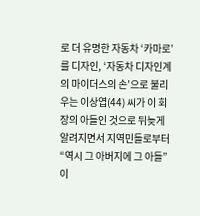로 더 유명한 자동차 ‘카마로’를 디자인, ‘자동차 디자인계의 마이더스의 손’으로 불리우는 이상엽(44) 씨가 이 회장의 아들인 것으로 뒤늦게 알려지면서 지역민들로부터 “역시 그 아버지에 그 아들”이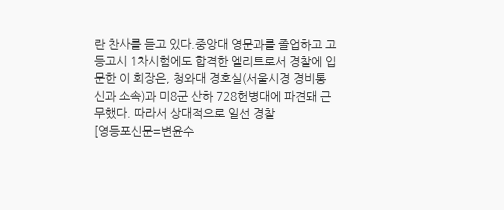란 찬사를 듣고 있다.중앙대 영문과를 졸업하고 고등고시 1차시험에도 합격한 엘리트로서 경찰에 입문한 이 회장은, 청와대 경호실(서울시경 경비통신과 소속)과 미8군 산하 728헌병대에 파견돼 근무했다. 따라서 상대적으로 일선 경찰
[영등포신문=변윤수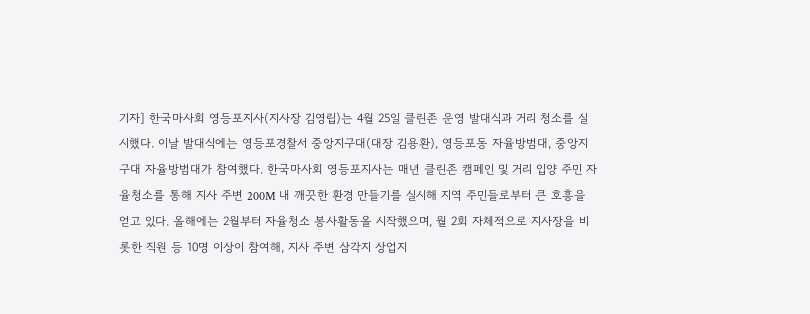기자] 한국마사회 영등포지사(지사장 김영립)는 4월 25일 클린존 운영 발대식과 거리 청소를 실시했다. 이날 발대식에는 영등포경찰서 중앙지구대(대장 김용환), 영등포동 자율방범대, 중앙지구대 자율방범대가 참여했다. 한국마사회 영등포지사는 매년 클린존 캠페인 및 거리 입양 주민 자율청소를 통해 지사 주변 200M 내 깨끗한 환경 만들기를 실시해 지역 주민들로부터 큰 호흥을 얻고 있다. 올해에는 2월부터 자율청소 봉사활동올 시작했으며, 월 2회 자체적으로 지사장을 비롯한 직원 등 10명 이상이 참여해, 지사 주변 삼각지 상업지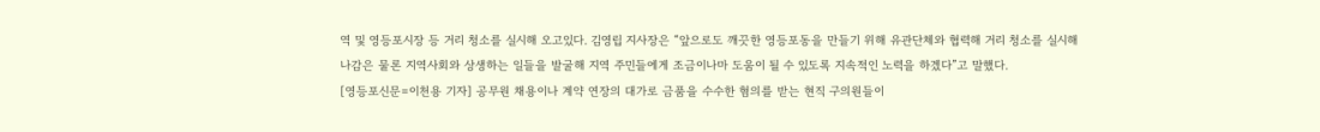역 및 영등포시장 등 거리 청소를 실시해 오고있다. 김영립 지사장은 “앞으로도 깨끗한 영등포동을 만들기 위해 유관단체와 협력해 거리 청소를 실시해 나감은 물론 지역사회와 상생하는 일들을 발굴해 지역 주민들에게 조금이나마 도움이 될 수 있도록 지속적인 노력을 하겠다”고 말했다.
[영등포신문=이천용 기자] 공무원 채용이나 계약 연장의 대가로 금품을 수수한 혐의를 받는 현직 구의원들이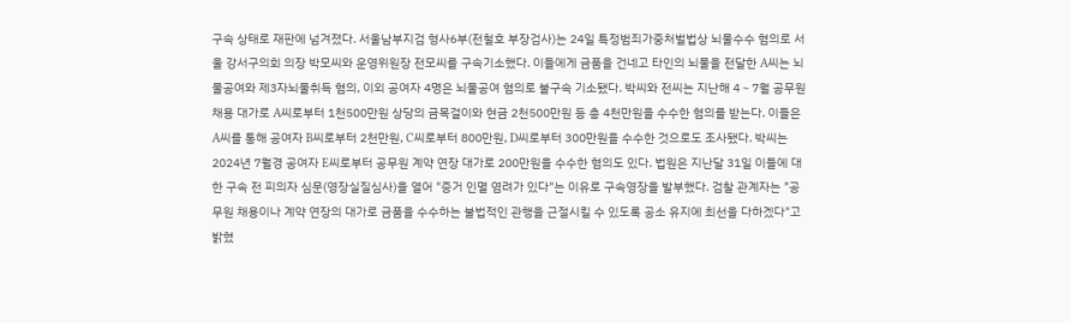구속 상태로 재판에 넘겨졌다. 서울남부지검 형사6부(전철호 부장검사)는 24일 특정범죄가중처벌법상 뇌물수수 혐의로 서울 강서구의회 의장 박모씨와 운영위원장 전모씨를 구속기소했다. 이들에게 금품을 건네고 타인의 뇌물을 전달한 A씨는 뇌물공여와 제3자뇌물취득 혐의, 이외 공여자 4명은 뇌물공여 혐의로 불구속 기소됐다. 박씨와 전씨는 지난해 4∼7월 공무원 채용 대가로 A씨로부터 1천500만원 상당의 금목걸이와 현금 2천500만원 등 총 4천만원을 수수한 혐의를 받는다. 이들은 A씨를 통해 공여자 B씨로부터 2천만원, C씨로부터 800만원, D씨로부터 300만원을 수수한 것으로도 조사됐다. 박씨는 2024년 7월경 공여자 E씨로부터 공무원 계약 연장 대가로 200만원을 수수한 혐의도 있다. 법원은 지난달 31일 이들에 대한 구속 전 피의자 심문(영장실질심사)을 열어 "증거 인멸 염려가 있다"는 이유로 구속영장을 발부했다. 검찰 관계자는 "공무원 채용이나 계약 연장의 대가로 금품을 수수하는 불법적인 관행을 근절시킬 수 있도록 공소 유지에 최선을 다하겠다"고 밝혔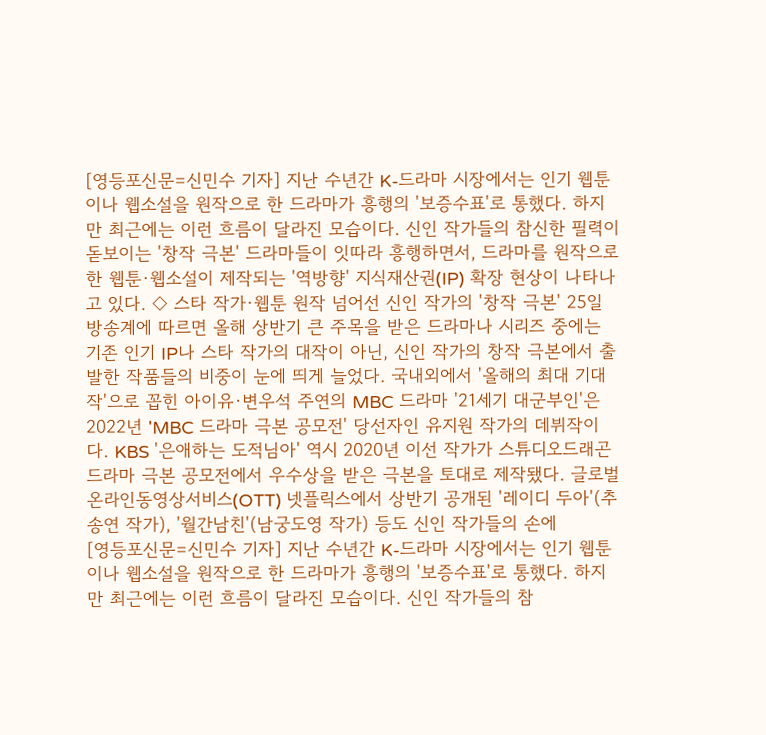[영등포신문=신민수 기자] 지난 수년간 K-드라마 시장에서는 인기 웹툰이나 웹소설을 원작으로 한 드라마가 흥행의 '보증수표'로 통했다. 하지만 최근에는 이런 흐름이 달라진 모습이다. 신인 작가들의 참신한 필력이 돋보이는 '창작 극본' 드라마들이 잇따라 흥행하면서, 드라마를 원작으로 한 웹툰·웹소설이 제작되는 '역방향' 지식재산권(IP) 확장 현상이 나타나고 있다. ◇ 스타 작가·웹툰 원작 넘어선 신인 작가의 '창작 극본' 25일 방송계에 따르면 올해 상반기 큰 주목을 받은 드라마나 시리즈 중에는 기존 인기 IP나 스타 작가의 대작이 아닌, 신인 작가의 창작 극본에서 출발한 작품들의 비중이 눈에 띄게 늘었다. 국내외에서 '올해의 최대 기대작'으로 꼽힌 아이유·변우석 주연의 MBC 드라마 '21세기 대군부인'은 2022년 'MBC 드라마 극본 공모전' 당선자인 유지원 작가의 데뷔작이다. KBS '은애하는 도적님아' 역시 2020년 이선 작가가 스튜디오드래곤 드라마 극본 공모전에서 우수상을 받은 극본을 토대로 제작됐다. 글로벌 온라인동영상서비스(OTT) 넷플릭스에서 상반기 공개된 '레이디 두아'(추송연 작가), '월간남친'(남궁도영 작가) 등도 신인 작가들의 손에
[영등포신문=신민수 기자] 지난 수년간 K-드라마 시장에서는 인기 웹툰이나 웹소설을 원작으로 한 드라마가 흥행의 '보증수표'로 통했다. 하지만 최근에는 이런 흐름이 달라진 모습이다. 신인 작가들의 참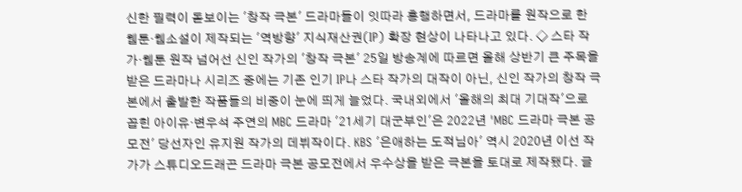신한 필력이 돋보이는 '창작 극본' 드라마들이 잇따라 흥행하면서, 드라마를 원작으로 한 웹툰·웹소설이 제작되는 '역방향' 지식재산권(IP) 확장 현상이 나타나고 있다. ◇ 스타 작가·웹툰 원작 넘어선 신인 작가의 '창작 극본' 25일 방송계에 따르면 올해 상반기 큰 주목을 받은 드라마나 시리즈 중에는 기존 인기 IP나 스타 작가의 대작이 아닌, 신인 작가의 창작 극본에서 출발한 작품들의 비중이 눈에 띄게 늘었다. 국내외에서 '올해의 최대 기대작'으로 꼽힌 아이유·변우석 주연의 MBC 드라마 '21세기 대군부인'은 2022년 'MBC 드라마 극본 공모전' 당선자인 유지원 작가의 데뷔작이다. KBS '은애하는 도적님아' 역시 2020년 이선 작가가 스튜디오드래곤 드라마 극본 공모전에서 우수상을 받은 극본을 토대로 제작됐다. 글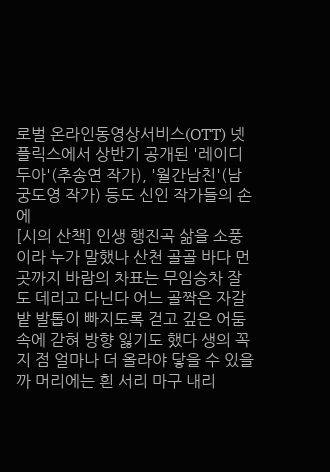로벌 온라인동영상서비스(OTT) 넷플릭스에서 상반기 공개된 '레이디 두아'(추송연 작가), '월간남친'(남궁도영 작가) 등도 신인 작가들의 손에
[시의 산책] 인생 행진곡 삶을 소풍이라 누가 말했나 산천 골골 바다 먼 곳까지 바람의 차표는 무임승차 잘도 데리고 다닌다 어느 골짝은 자갈밭 발톱이 빠지도록 걷고 깊은 어둠 속에 갇혀 방향 잃기도 했다 생의 꼭지 점 얼마나 더 올라야 닿을 수 있을까 머리에는 흰 서리 마구 내리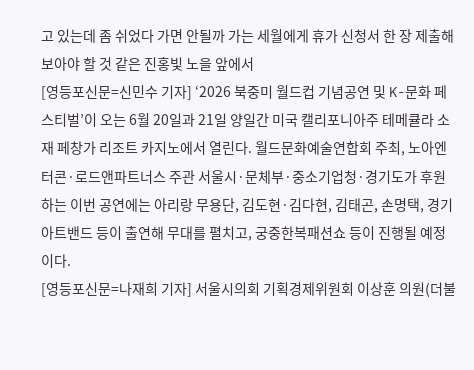고 있는데 좀 쉬었다 가면 안될까 가는 세월에게 휴가 신청서 한 장 제출해 보아야 할 것 같은 진홍빛 노을 앞에서
[영등포신문=신민수 기자] ‘2026 북중미 월드컵 기념공연 및 K-문화 페스티벌’이 오는 6월 20일과 21일 양일간 미국 캘리포니아주 테메큘라 소재 페창가 리조트 카지노에서 열린다. 월드문화예술연합회 주최, 노아엔터콘·로드앤파트너스 주관 서울시·문체부·중소기업청·경기도가 후원하는 이번 공연에는 아리랑 무용단, 김도현·김다현, 김태곤, 손명택, 경기아트밴드 등이 출연해 무대를 펼치고, 궁중한복패션쇼 등이 진행될 예정이다.
[영등포신문=나재희 기자] 서울시의회 기획경제위원회 이상훈 의원(더불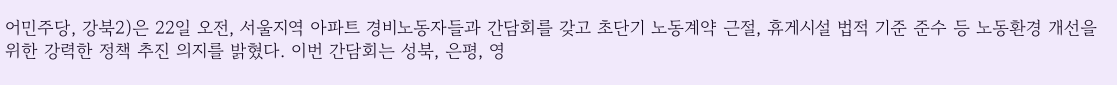어민주당, 강북2)은 22일 오전, 서울지역 아파트 경비노동자들과 간담회를 갖고 초단기 노동계약 근절, 휴게시설 법적 기준 준수 등 노동환경 개선을 위한 강력한 정책 추진 의지를 밝혔다. 이번 간담회는 성북, 은평, 영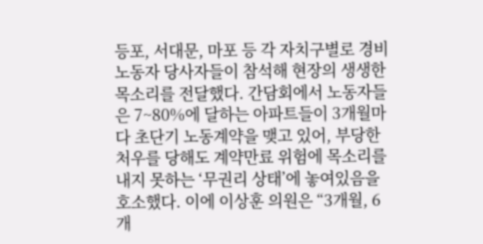등포, 서대문, 마포 등 각 자치구별로 경비노동자 당사자들이 참석해 현장의 생생한 목소리를 전달했다. 간담회에서 노동자들은 7~80%에 달하는 아파트들이 3개월마다 초단기 노동계약을 맺고 있어, 부당한 처우를 당해도 계약만료 위험에 목소리를 내지 못하는 ‘무권리 상태’에 놓여있음을 호소했다. 이에 이상훈 의원은 “3개월, 6개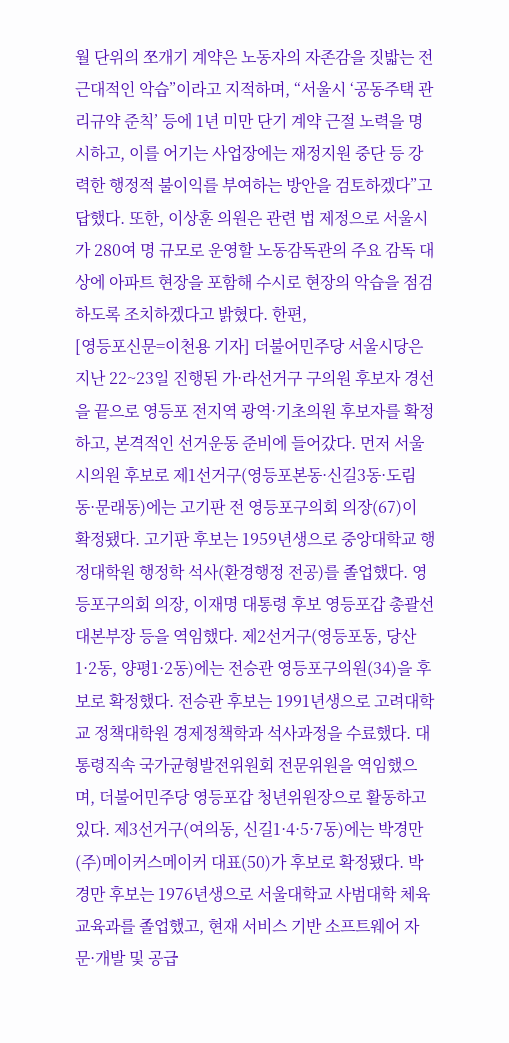월 단위의 쪼개기 계약은 노동자의 자존감을 짓밟는 전근대적인 악습”이라고 지적하며, “서울시 ‘공동주택 관리규약 준칙’ 등에 1년 미만 단기 계약 근절 노력을 명시하고, 이를 어기는 사업장에는 재정지원 중단 등 강력한 행정적 불이익를 부여하는 방안을 검토하겠다”고 답했다. 또한, 이상훈 의원은 관련 법 제정으로 서울시가 280여 명 규모로 운영할 노동감독관의 주요 감독 대상에 아파트 현장을 포함해 수시로 현장의 악습을 점검하도록 조치하겠다고 밝혔다. 한편,
[영등포신문=이천용 기자] 더불어민주당 서울시당은 지난 22~23일 진행된 가·라선거구 구의원 후보자 경선을 끝으로 영등포 전지역 광역·기초의원 후보자를 확정하고, 본격적인 선거운동 준비에 들어갔다. 먼저 서울시의원 후보로 제1선거구(영등포본동·신길3동·도림동·문래동)에는 고기판 전 영등포구의회 의장(67)이 확정됐다. 고기판 후보는 1959년생으로 중앙대학교 행정대학원 행정학 석사(환경행정 전공)를 졸업했다. 영등포구의회 의장, 이재명 대통령 후보 영등포갑 총괄선대본부장 등을 역임했다. 제2선거구(영등포동, 당산1·2동, 양평1·2동)에는 전승관 영등포구의원(34)을 후보로 확정했다. 전승관 후보는 1991년생으로 고려대학교 정책대학원 경제정책학과 석사과정을 수료했다. 대통령직속 국가균형발전위원회 전문위원을 역임했으며, 더불어민주당 영등포갑 청년위원장으로 활동하고 있다. 제3선거구(여의동, 신길1·4·5·7동)에는 박경만 (주)메이커스메이커 대표(50)가 후보로 확정됐다. 박경만 후보는 1976년생으로 서울대학교 사범대학 체육교육과를 졸업했고, 현재 서비스 기반 소프트웨어 자문·개발 및 공급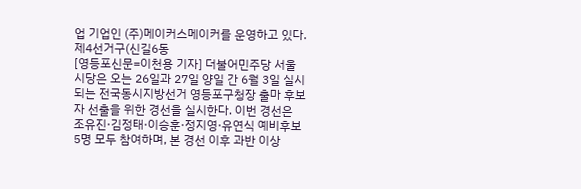업 기업인 (주)메이커스메이커를 운영하고 있다. 제4선거구(신길6동
[영등포신문=이천용 기자] 더불어민주당 서울시당은 오는 26일과 27일 양일 간 6월 3일 실시되는 전국동시지방선거 영등포구청장 출마 후보자 선출을 위한 경선을 실시한다. 이번 경선은 조유진·김정태·이승훈·정지영·유연식 예비후보 5명 모두 참여하며, 본 경선 이후 과반 이상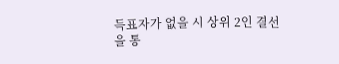득표자가 없을 시 상위 2인 결선을 통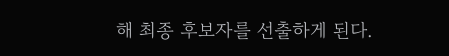해 최종 후보자를 선출하게 된다.